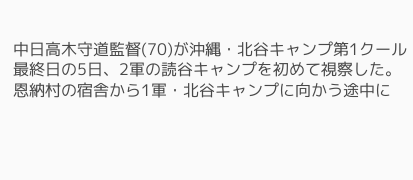中日高木守道監督(70)が沖縄・北谷キャンプ第1クール最終日の5日、2軍の読谷キャンプを初めて視察した。恩納村の宿舎から1軍・北谷キャンプに向かう途中に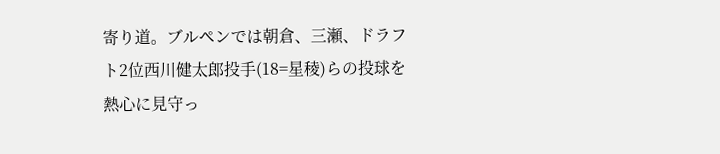寄り道。ブルペンでは朝倉、三瀬、ドラフト2位西川健太郎投手(18=星稜)らの投球を熱心に見守っ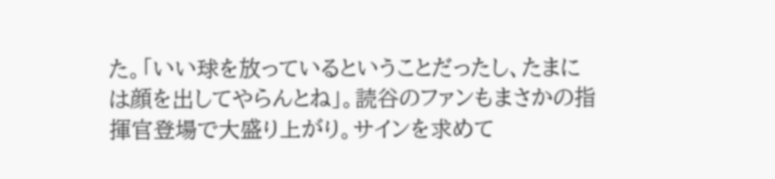た。「いい球を放っているということだったし、たまには顔を出してやらんとね」。読谷のファンもまさかの指揮官登場で大盛り上がり。サインを求めて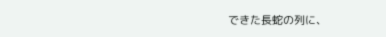できた長蛇の列に、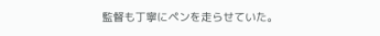監督も丁寧にペンを走らせていた。